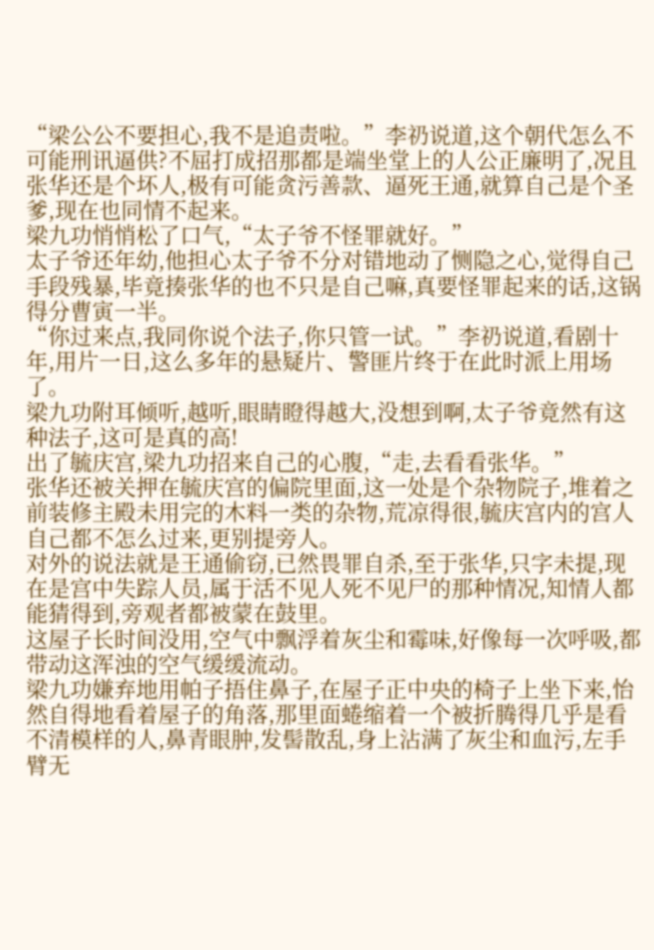“梁公公不要担心,我不是追责啦。”李礽说道,这个朝代怎么不可能刑讯逼供?不屈打成招那都是端坐堂上的人公正廉明了,况且张华还是个坏人,极有可能贪污善款、逼死王通,就算自己是个圣爹,现在也同情不起来。
梁九功悄悄松了口气,“太子爷不怪罪就好。”
太子爷还年幼,他担心太子爷不分对错地动了恻隐之心,觉得自己手段残暴,毕竟揍张华的也不只是自己嘛,真要怪罪起来的话,这锅得分曹寅一半。
“你过来点,我同你说个法子,你只管一试。”李礽说道,看剧十年,用片一日,这么多年的悬疑片、警匪片终于在此时派上用场了。
梁九功附耳倾听,越听,眼睛瞪得越大,没想到啊,太子爷竟然有这种法子,这可是真的高!
出了毓庆宫,梁九功招来自己的心腹,“走,去看看张华。”
张华还被关押在毓庆宫的偏院里面,这一处是个杂物院子,堆着之前装修主殿未用完的木料一类的杂物,荒凉得很,毓庆宫内的宫人自己都不怎么过来,更别提旁人。
对外的说法就是王通偷窃,已然畏罪自杀,至于张华,只字未提,现在是宫中失踪人员,属于活不见人死不见尸的那种情况,知情人都能猜得到,旁观者都被蒙在鼓里。
这屋子长时间没用,空气中飘浮着灰尘和霉味,好像每一次呼吸,都带动这浑浊的空气缓缓流动。
梁九功嫌弃地用帕子捂住鼻子,在屋子正中央的椅子上坐下来,怡然自得地看着屋子的角落,那里面蜷缩着一个被折腾得几乎是看不清模样的人,鼻青眼肿,发髻散乱,身上沾满了灰尘和血污,左手臂无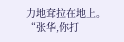力地耷拉在地上。
“张华,你打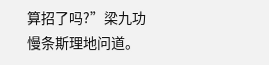算招了吗?”梁九功慢条斯理地问道。